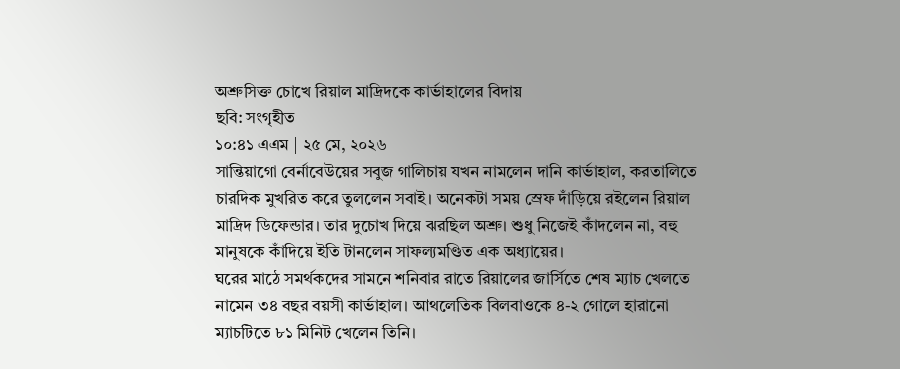অশ্রুসিক্ত চোখে রিয়াল মাদ্রিদকে কার্ভাহালের বিদায়
ছবি: সংগৃহীত
১০:৪১ এএম | ২৫ মে, ২০২৬
সান্তিয়াগো বের্নাবেউয়ের সবুজ গালিচায় যখন নামলেন দানি কার্ভাহাল, করতালিতে চারদিক মুখরিত করে তুললেন সবাই। অনেকটা সময় স্রেফ দাঁড়িয়ে রইলেন রিয়াল মাদ্রিদ ডিফেন্ডার। তার দুচোখ দিয়ে ঝরছিল অশ্রু। শুধু নিজেই কাঁদলেন না, বহু মানুষকে কাঁদিয়ে ইতি টানলেন সাফল্যমণ্ডিত এক অধ্যায়ের।
ঘরের মাঠে সমর্থকদের সামনে শনিবার রাতে রিয়ালের জার্সিতে শেষ ম্যাচ খেলতে নামেন ৩৪ বছর বয়সী কার্ভাহাল। আথলেতিক বিলবাওকে ৪-২ গোলে হারানো ম্যাচটিতে ৮১ মিনিট খেলেন তিনি।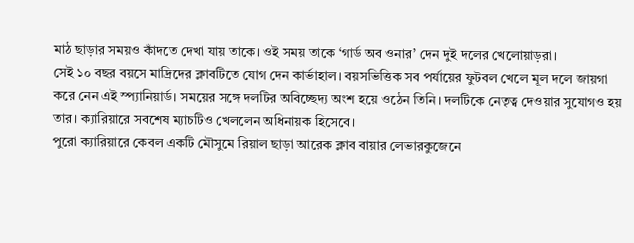মাঠ ছাড়ার সময়ও কাঁদতে দেখা যায় তাকে। ওই সময় তাকে ‘গার্ড অব ওনার’ দেন দুই দলের খেলোয়াড়রা।
সেই ১০ বছর বয়সে মাদ্রিদের ক্লাবটিতে যোগ দেন কার্ভাহাল। বয়সভিত্তিক সব পর্যায়ের ফুটবল খেলে মূল দলে জায়গা করে নেন এই স্প্যানিয়ার্ড। সময়ের সঙ্গে দলটির অবিচ্ছেদ্য অংশ হয়ে ওঠেন তিনি। দলটিকে নেতৃত্ব দেওয়ার সুযোগও হয় তার। ক্যারিয়ারে সবশেষ ম্যাচটিও খেললেন অধিনায়ক হিসেবে।
পুরো ক্যারিয়ারে কেবল একটি মৌসুমে রিয়াল ছাড়া আরেক ক্লাব বায়ার লেভারকুজেনে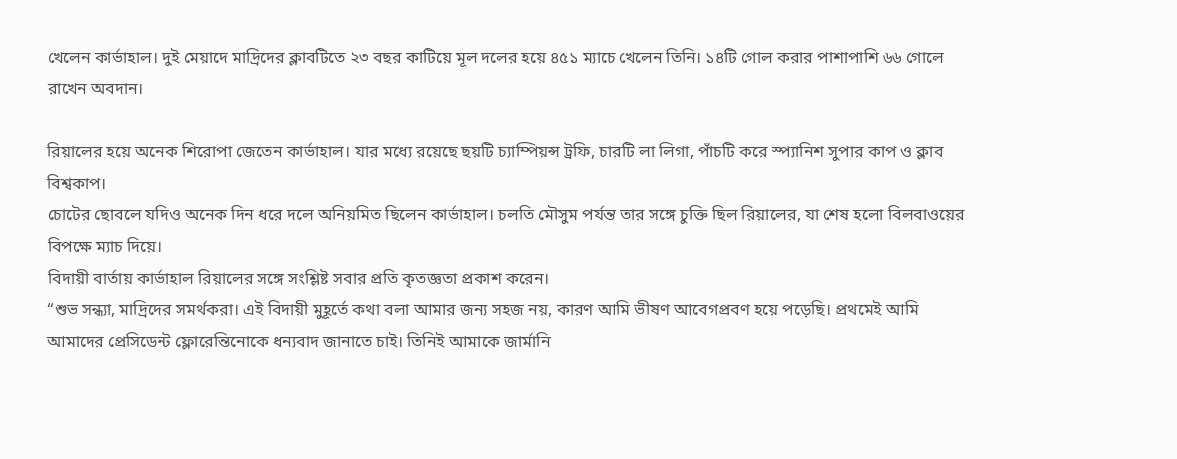খেলেন কার্ভাহাল। দুই মেয়াদে মাদ্রিদের ক্লাবটিতে ২৩ বছর কাটিয়ে মূল দলের হয়ে ৪৫১ ম্যাচে খেলেন তিনি। ১৪টি গোল করার পাশাপাশি ৬৬ গোলে রাখেন অবদান।

রিয়ালের হয়ে অনেক শিরোপা জেতেন কার্ভাহাল। যার মধ্যে রয়েছে ছয়টি চ্যাম্পিয়ন্স ট্রফি, চারটি লা লিগা, পাঁচটি করে স্প্যানিশ সুপার কাপ ও ক্লাব বিশ্বকাপ।
চোটের ছোবলে যদিও অনেক দিন ধরে দলে অনিয়মিত ছিলেন কার্ভাহাল। চলতি মৌসুম পর্যন্ত তার সঙ্গে চুক্তি ছিল রিয়ালের, যা শেষ হলো বিলবাওয়ের বিপক্ষে ম্যাচ দিয়ে।
বিদায়ী বার্তায় কার্ভাহাল রিয়ালের সঙ্গে সংশ্লিষ্ট সবার প্রতি কৃতজ্ঞতা প্রকাশ করেন।
“শুভ সন্ধ্যা, মাদ্রিদের সমর্থকরা। এই বিদায়ী মুহূর্তে কথা বলা আমার জন্য সহজ নয়, কারণ আমি ভীষণ আবেগপ্রবণ হয়ে পড়েছি। প্রথমেই আমি আমাদের প্রেসিডেন্ট ফ্লোরেন্তিনোকে ধন্যবাদ জানাতে চাই। তিনিই আমাকে জার্মানি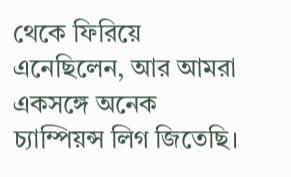থেকে ফিরিয়ে এনেছিলেন, আর আমরা একসঙ্গে অনেক চ্যাম্পিয়ন্স লিগ জিতেছি।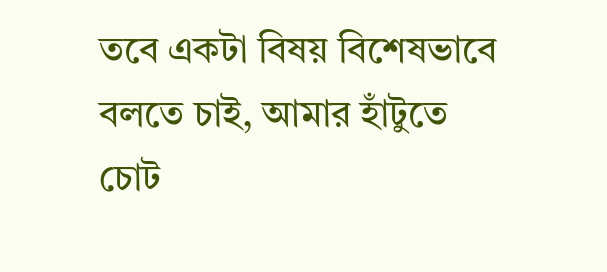তবে একটা বিষয় বিশেষভাবে বলতে চাই, আমার হাঁটুতে চোট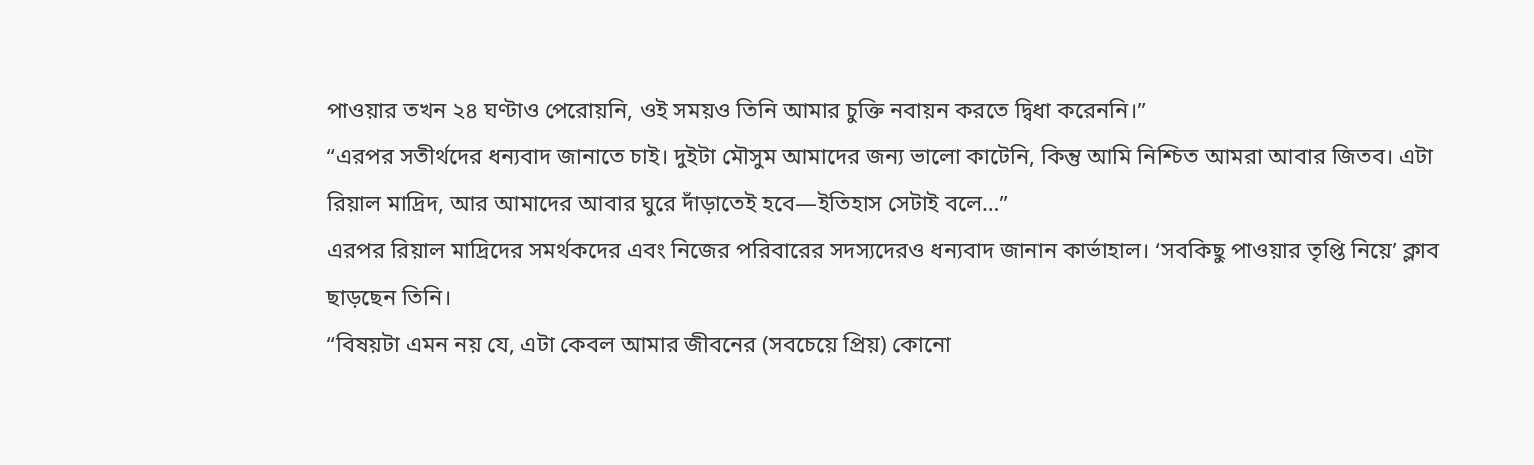পাওয়ার তখন ২৪ ঘণ্টাও পেরোয়নি, ওই সময়ও তিনি আমার চুক্তি নবায়ন করতে দ্বিধা করেননি।”
“এরপর সতীর্থদের ধন্যবাদ জানাতে চাই। দুইটা মৌসুম আমাদের জন্য ভালো কাটেনি, কিন্তু আমি নিশ্চিত আমরা আবার জিতব। এটা রিয়াল মাদ্রিদ, আর আমাদের আবার ঘুরে দাঁড়াতেই হবে—ইতিহাস সেটাই বলে…”
এরপর রিয়াল মাদ্রিদের সমর্থকদের এবং নিজের পরিবারের সদস্যদেরও ধন্যবাদ জানান কার্ভাহাল। ‘সবকিছু পাওয়ার তৃপ্তি নিয়ে’ ক্লাব ছাড়ছেন তিনি।
“বিষয়টা এমন নয় যে, এটা কেবল আমার জীবনের (সবচেয়ে প্রিয়) কোনো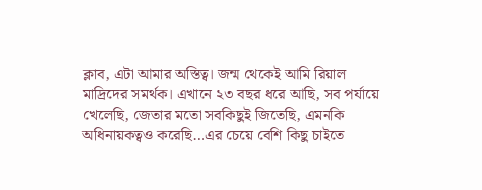ক্লাব, এটা আমার অস্তিত্ব। জন্ম থেকেই আমি রিয়াল মাদ্রিদের সমর্থক। এখানে ২৩ বছর ধরে আছি, সব পর্যায়ে খেলেছি, জেতার মতো সবকিছুই জিতেছি, এমনকি অধিনায়কত্বও করেছি…এর চেয়ে বেশি কিছু চাইতে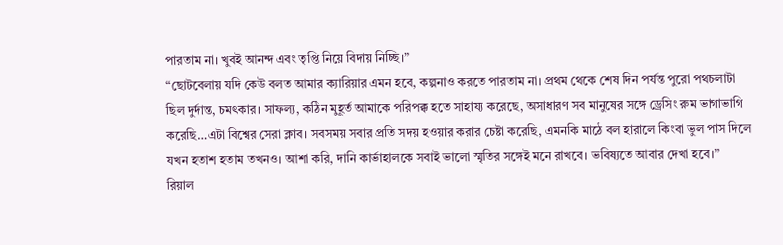পারতাম না। খুবই আনন্দ এবং তৃপ্তি নিয়ে বিদায় নিচ্ছি।”
“ছোটবেলায় যদি কেউ বলত আমার ক্যারিয়ার এমন হবে, কল্পনাও করতে পারতাম না। প্রথম থেকে শেষ দিন পর্যন্ত পুরো পথচলাটা ছিল দুর্দান্ত, চমৎকার। সাফল্য, কঠিন মুহূর্ত আমাকে পরিপক্ক হতে সাহায্য করেছে, অসাধারণ সব মানুষের সঙ্গে ড্রেসিং রুম ভাগাভাগি করেছি…এটা বিশ্বের সেরা ক্লাব। সবসময় সবার প্রতি সদয় হওয়ার করার চেষ্টা করেছি, এমনকি মাঠে বল হারালে কিংবা ভুল পাস দিলে যখন হতাশ হতাম তখনও। আশা করি, দানি কার্ভাহালকে সবাই ভালো স্মৃতির সঙ্গেই মনে রাখবে। ভবিষ্যতে আবার দেখা হবে।”
রিয়াল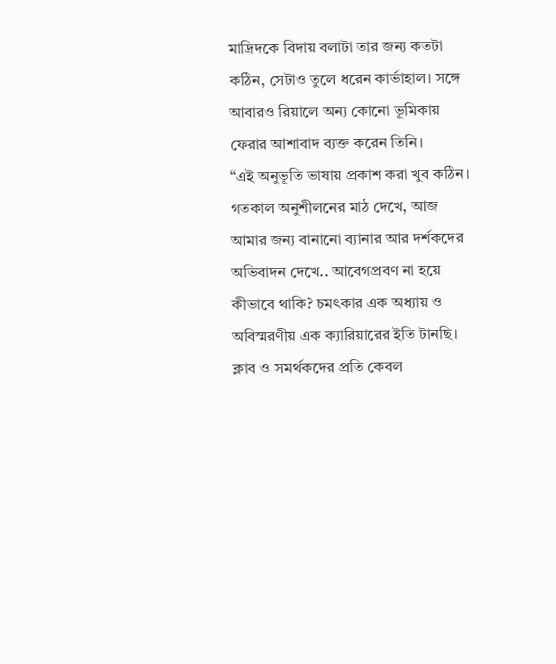মাদ্রিদকে বিদায় বলাটা তার জন্য কতটা কঠিন, সেটাও তুলে ধরেন কার্ভাহাল। সঙ্গে আবারও রিয়ালে অন্য কোনো ভূমিকায় ফেরার আশাবাদ ব্যক্ত করেন তিনি।
“এই অনুভূতি ভাষায় প্রকাশ করা খুব কঠিন। গতকাল অনুশীলনের মাঠ দেখে, আজ আমার জন্য বানানো ব্যানার আর দর্শকদের অভিবাদন দেখে.. আবেগপ্রবণ না হয়ে কীভাবে থাকি? চমৎকার এক অধ্যায় ও অবিস্মরণীয় এক ক্যারিয়ারের ইতি টানছি। ক্লাব ও সমর্থকদের প্রতি কেবল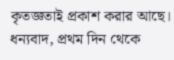কৃতজ্ঞতাই প্রকাশ করার আছে। ধন্যবাদ, প্রথম দিন থেকে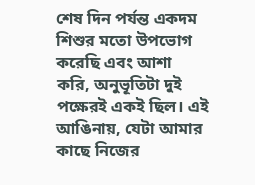শেষ দিন পর্যন্ত একদম শিশুর মতো উপভোগ করেছি এবং আশা করি, অনুভূতিটা দুই পক্ষেরই একই ছিল। এই আঙিনায়, যেটা আমার কাছে নিজের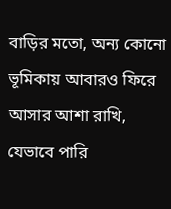বাড়ির মতো, অন্য কোনো ভূমিকায় আবারও ফিরে আসার আশা রাখি, যেভাবে পারি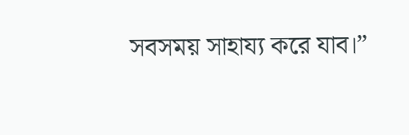সবসময় সাহায্য করে যাব।”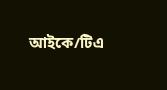আইকে/টিএ